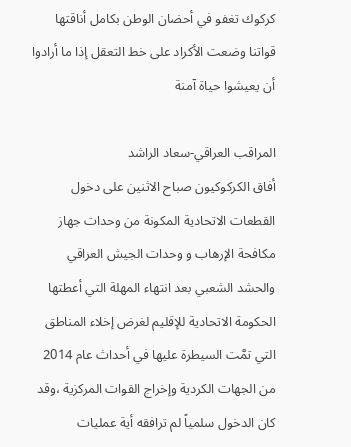كركوك تغفو في أحضان الوطن بكامل أناقتها قواتنا وضعت الأكراد على خط التعقل إذا ما أرادوا أن يعيشوا حياة آمنة

المراقب العراقي-سعاد الراشد
أفاق الكركوكيون صباح الاثنين على دخول القطعات الاتحادية المكونة من وحدات جهاز مكافحة الإرهاب و وحدات الجيش العراقي والحشد الشعبي بعد انتهاء المهلة التي أعطتها الحكومة الاتحادية للإقليم لغرض إخلاء المناطق التي تمَّت السيطرة عليها في أحداث عام 2014 من الجهات الكردية وإخراج القوات المركزية ،وقد كان الدخول سلمياً لم ترافقه أية عمليات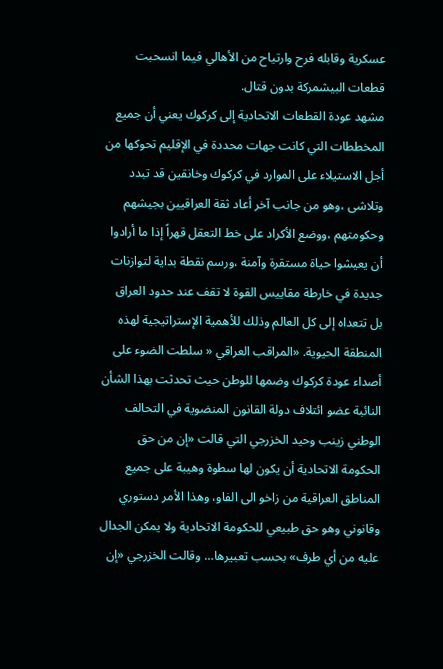عسكرية وقابله فرح وارتياح من الأهالي فيما انسحبت قطعات البيشمركة بدون قتال.
مشهد عودة القطعات الاتحادية إلى كركوك يعني أن جميع المخططات التي كانت جهات محددة في الإقليم تحوكها من أجل الاستيلاء على الموارد في كركوك وخانقين قد تبدد وتلاشى ،وهو من جانب آخر أعاد ثقة العراقيين بجيشهم وحكومتهم ،ووضع الأكراد على خط التعقل قهراً إذا ما أرادوا أن يعيشوا حياة مستقرة وآمنة ،ورسم نقطة بداية لتوازنات جديدة في خارطة مقاييس القوة لا تقف عند حدود العراق بل تتعداه إلى كل العالم وذلك للأهمية الإستراتيجية لهذه المنطقة الحيوية. «المراقب العراقي « سلطت الضوء على أصداء عودة كركوك وضمها للوطن حيث تحدثت بهذا الشأن النائبة عضو ائتلاف دولة القانون المنضوية في التحالف الوطني زينب وحيد الخزرجي التي قالت «إن من حق الحكومة الاتحادية أن يكون لها سطوة وهيبة على جميع المناطق العراقية من زاخو الى الفاو، وهذا الأمر دستوري وقانوني وهو حق طبيعي للحكومة الاتحادية ولا يمكن الجدال عليه من أي طرف» بحسب تعبيرها… وقالت الخزرجي «إن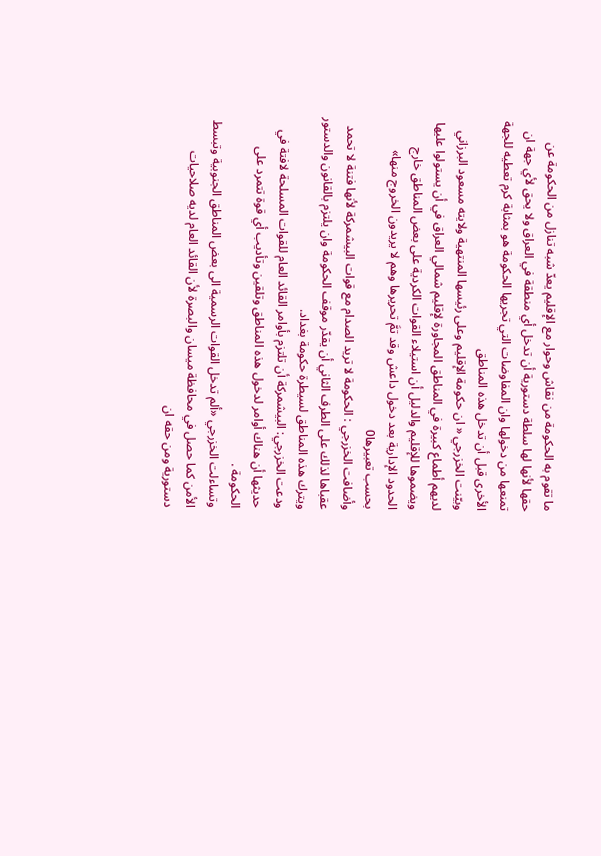ما تقوم به الحكومة من نقاش وحوار مع الإقليم يعدّ شبه تنازل من الحكومة عن حقها لأنها لها سلطة دستورية أن تدخل أي منطقة في العراق ولا يحق لأي جهة ان تمنعها من دخولها وان المفاوضات التي تجريها الحكومة هو بمثابة كرم تعطيه للجهة الأخرى قبل أن تدخل هذه المناطق
وبيّنت الخزرجي « ان حكومة الإقليم وعلى رئيسها المنتهية ولايته مسعود البرزاني لديهم أطماع كبيرة في المناطق المجاورة لإقليم شمالي العراق في أن يستولوا عليها ويضموها للإقليم والدليل أن استيلاء القوات الكردية على بعض المناطق خارج الحدود الإدارية بعد دخول داعش وقد تمَّ تحريرها وهم لا يريدون الخروج منها» بحسب تعبيرها0
وأضافت الخزرجي : الحكومة لا تريد الصدام مع قوات البيشمركة لأنها فتنة لا تحمد عقباها لذلك على الطرف الثاني أن يقدّر موقف الحكومة وان يلتزم بالقانون والدستور ويترك هذه المناطق لسيطرة حكومة بغداد.
ودعت الخزرجي: البيشمركة أن تلتزم بأوامر القائد العام للقوات المسلحة لافتة في حديثها أن هناك أوامر لدخول هذه المناطق وتلقين وتأديب أي قوة تتمرد على الحكومة .
وتساءلت الخزرجي «ألم تدخل القوات الرسمية الى بعض المناطق الجنوبية وتبسط الأمن كما حصل في محافظة ميسان والبصرة لأن القائد العام لديه صلاحيات دستورية ومن حقه ان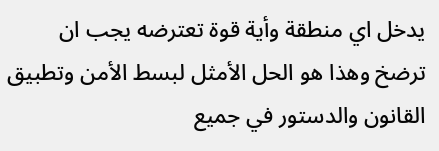يدخل اي منطقة وأية قوة تعترضه يجب ان ترضخ وهذا هو الحل الأمثل لبسط الأمن وتطبيق القانون والدستور في جميع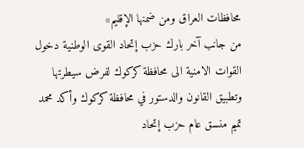محافظات العراق ومن ضمنها الإقليم»
من جانب آخر بارك حزب إتحاد القوى الوطنية دخول القوات الامنية الى محافظة كركوك لفرض سيطرتها وتطبيق القانون والدستور في محافظة كركوك وأكد محمد تميم منسق عام حزب إتحاد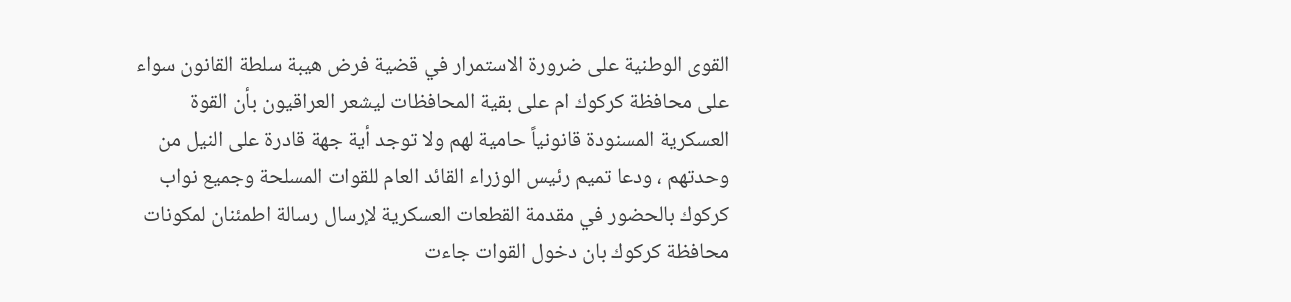القوى الوطنية على ضرورة الاستمرار في قضية فرض هيبة سلطة القانون سواء على محافظة كركوك ام على بقية المحافظات ليشعر العراقيون بأن القوة العسكرية المسنودة قانونياً حامية لهم ولا توجد أية جهة قادرة على النيل من وحدتهم ، ودعا تميم رئيس الوزراء القائد العام للقوات المسلحة وجميع نواب كركوك بالحضور في مقدمة القطعات العسكرية لإرسال رسالة اطمئنان لمكونات محافظة كركوك بان دخول القوات جاءت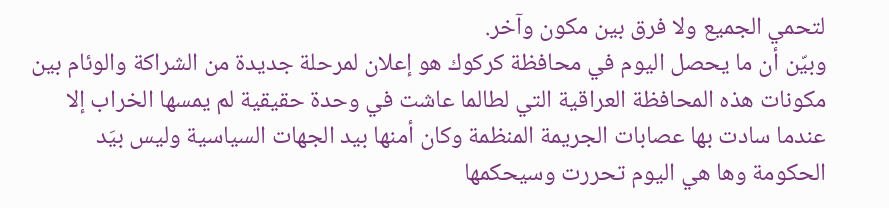لتحمي الجميع ولا فرق بين مكون وآخر.
وبيّن أن ما يحصل اليوم في محافظة كركوك هو إعلان لمرحلة جديدة من الشراكة والوئام بين مكونات هذه المحافظة العراقية التي لطالما عاشت في وحدة حقيقية لم يمسها الخراب إلا عندما سادت بها عصابات الجريمة المنظمة وكان أمنها بيد الجهات السياسية وليس بيَد الحكومة وها هي اليوم تحررت وسيحكمها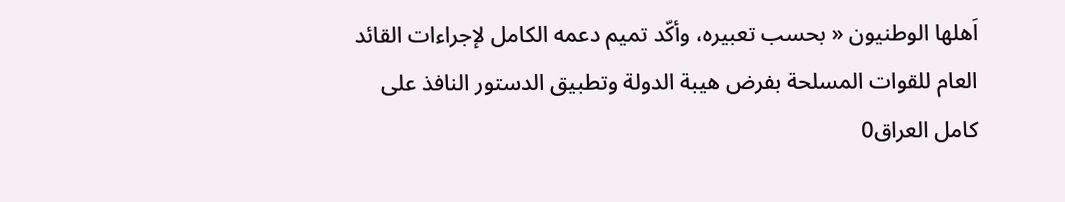اَهلها الوطنيون « بحسب تعبيره، وأكّد تميم دعمه الكامل لإجراءات القائد العام للقوات المسلحة بفرض هيبة الدولة وتطبيق الدستور النافذ على كامل العراق0